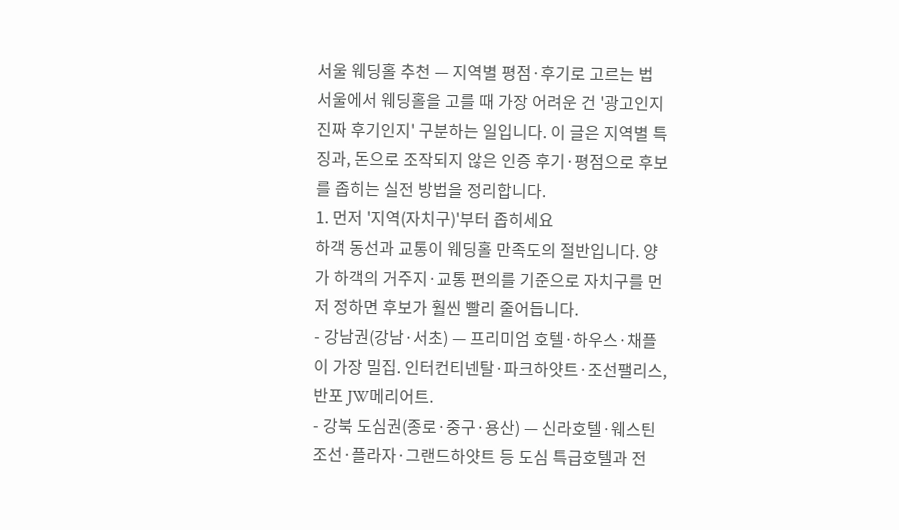서울 웨딩홀 추천 — 지역별 평점·후기로 고르는 법
서울에서 웨딩홀을 고를 때 가장 어려운 건 '광고인지 진짜 후기인지' 구분하는 일입니다. 이 글은 지역별 특징과, 돈으로 조작되지 않은 인증 후기·평점으로 후보를 좁히는 실전 방법을 정리합니다.
1. 먼저 '지역(자치구)'부터 좁히세요
하객 동선과 교통이 웨딩홀 만족도의 절반입니다. 양가 하객의 거주지·교통 편의를 기준으로 자치구를 먼저 정하면 후보가 훨씬 빨리 줄어듭니다.
- 강남권(강남·서초) — 프리미엄 호텔·하우스·채플이 가장 밀집. 인터컨티넨탈·파크하얏트·조선팰리스, 반포 JW메리어트.
- 강북 도심권(종로·중구·용산) — 신라호텔·웨스틴조선·플라자·그랜드하얏트 등 도심 특급호텔과 전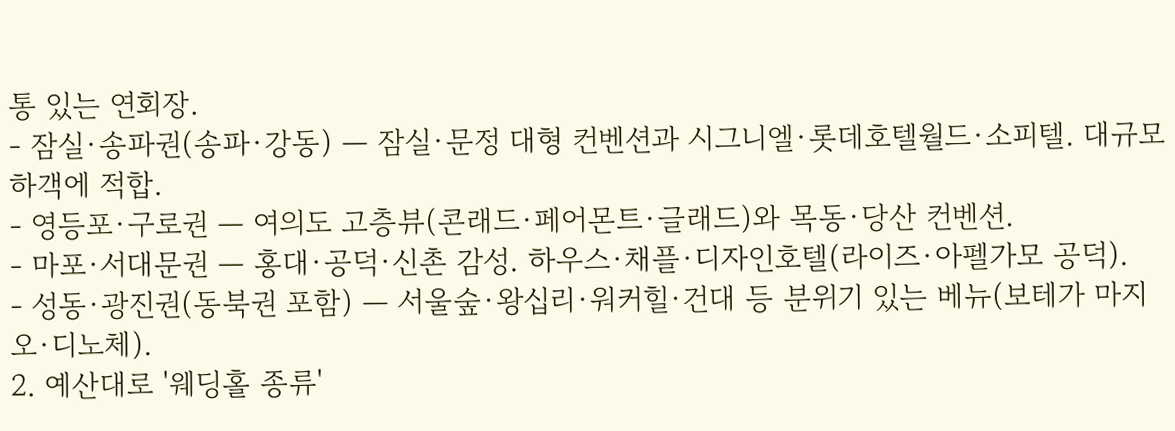통 있는 연회장.
- 잠실·송파권(송파·강동) — 잠실·문정 대형 컨벤션과 시그니엘·롯데호텔월드·소피텔. 대규모 하객에 적합.
- 영등포·구로권 — 여의도 고층뷰(콘래드·페어몬트·글래드)와 목동·당산 컨벤션.
- 마포·서대문권 — 홍대·공덕·신촌 감성. 하우스·채플·디자인호텔(라이즈·아펠가모 공덕).
- 성동·광진권(동북권 포함) — 서울숲·왕십리·워커힐·건대 등 분위기 있는 베뉴(보테가 마지오·디노체).
2. 예산대로 '웨딩홀 종류'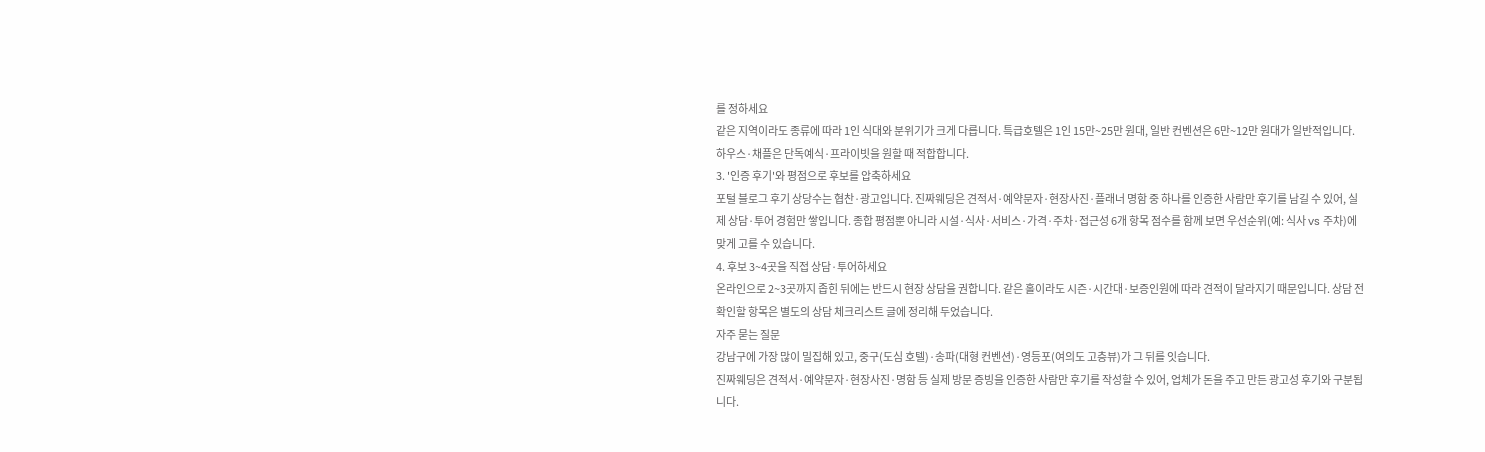를 정하세요
같은 지역이라도 종류에 따라 1인 식대와 분위기가 크게 다릅니다. 특급호텔은 1인 15만~25만 원대, 일반 컨벤션은 6만~12만 원대가 일반적입니다. 하우스·채플은 단독예식·프라이빗을 원할 때 적합합니다.
3. '인증 후기'와 평점으로 후보를 압축하세요
포털 블로그 후기 상당수는 협찬·광고입니다. 진짜웨딩은 견적서·예약문자·현장사진·플래너 명함 중 하나를 인증한 사람만 후기를 남길 수 있어, 실제 상담·투어 경험만 쌓입니다. 종합 평점뿐 아니라 시설·식사·서비스·가격·주차·접근성 6개 항목 점수를 함께 보면 우선순위(예: 식사 vs 주차)에 맞게 고를 수 있습니다.
4. 후보 3~4곳을 직접 상담·투어하세요
온라인으로 2~3곳까지 좁힌 뒤에는 반드시 현장 상담을 권합니다. 같은 홀이라도 시즌·시간대·보증인원에 따라 견적이 달라지기 때문입니다. 상담 전 확인할 항목은 별도의 상담 체크리스트 글에 정리해 두었습니다.
자주 묻는 질문
강남구에 가장 많이 밀집해 있고, 중구(도심 호텔)·송파(대형 컨벤션)·영등포(여의도 고층뷰)가 그 뒤를 잇습니다.
진짜웨딩은 견적서·예약문자·현장사진·명함 등 실제 방문 증빙을 인증한 사람만 후기를 작성할 수 있어, 업체가 돈을 주고 만든 광고성 후기와 구분됩니다.